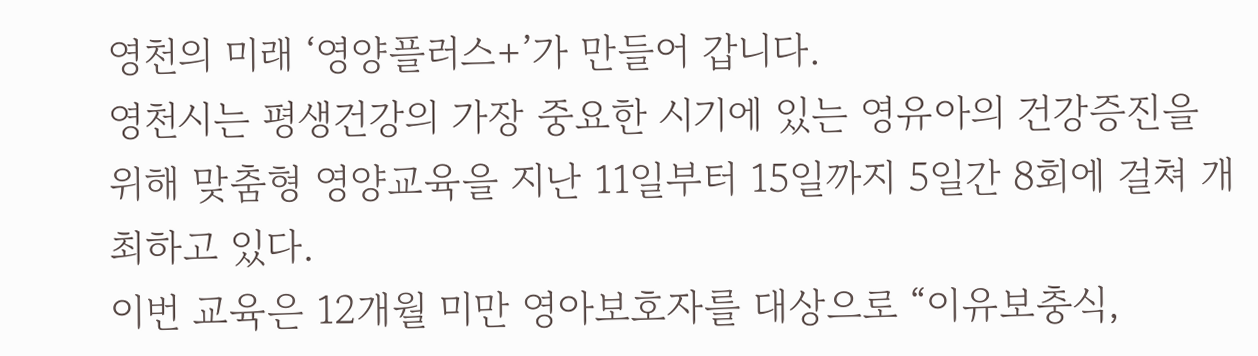영천의 미래 ‘영양플러스+’가 만들어 갑니다.
영천시는 평생건강의 가장 중요한 시기에 있는 영유아의 건강증진을 위해 맞춤형 영양교육을 지난 11일부터 15일까지 5일간 8회에 걸쳐 개최하고 있다.
이번 교육은 12개월 미만 영아보호자를 대상으로 “이유보충식,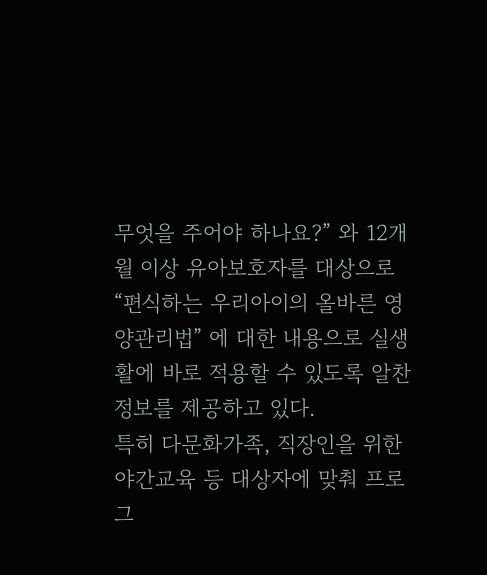무엇을 주어야 하나요?” 와 12개월 이상 유아보호자를 대상으로 “편식하는 우리아이의 올바른 영양관리법” 에 대한 내용으로 실생활에 바로 적용할 수 있도록 알찬 정보를 제공하고 있다.
특히 다문화가족, 직장인을 위한 야간교육 등 대상자에 맞춰 프로그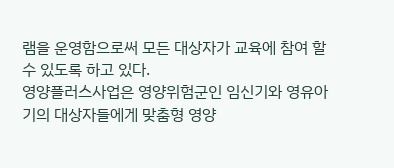램을 운영함으로써 모든 대상자가 교육에 참여 할 수 있도록 하고 있다.
영양플러스사업은 영양위험군인 임신기와 영유아기의 대상자들에게 맞춤형 영양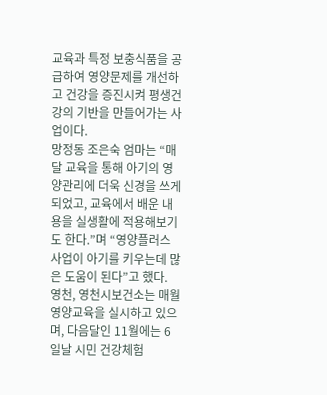교육과 특정 보충식품을 공급하여 영양문제를 개선하고 건강을 증진시켜 평생건강의 기반을 만들어가는 사업이다.
망정동 조은숙 엄마는 “매달 교육을 통해 아기의 영양관리에 더욱 신경을 쓰게 되었고, 교육에서 배운 내용을 실생활에 적용해보기도 한다.”며 “영양플러스 사업이 아기를 키우는데 많은 도움이 된다”고 했다.
영천, 영천시보건소는 매월 영양교육을 실시하고 있으며, 다음달인 11월에는 6일날 시민 건강체험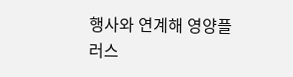행사와 연계해 영양플러스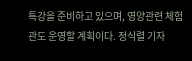특강을 준비하고 있으며, 영양관련 체험관도 운영할 계획이다. 정식렬 기자